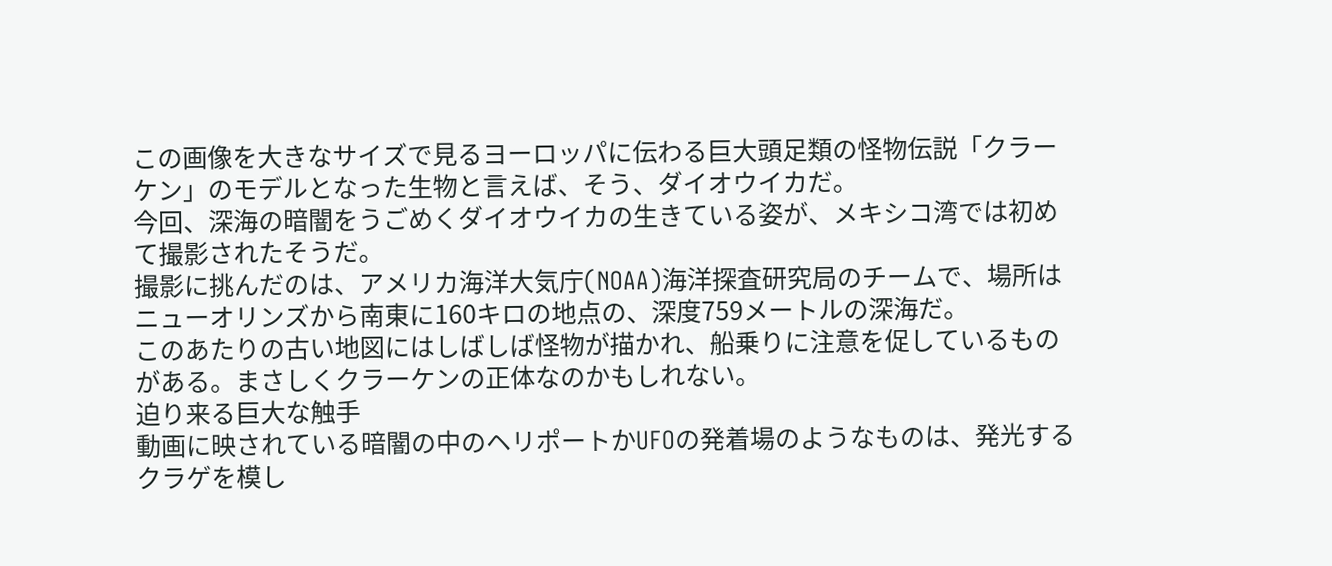この画像を大きなサイズで見るヨーロッパに伝わる巨大頭足類の怪物伝説「クラーケン」のモデルとなった生物と言えば、そう、ダイオウイカだ。
今回、深海の暗闇をうごめくダイオウイカの生きている姿が、メキシコ湾では初めて撮影されたそうだ。
撮影に挑んだのは、アメリカ海洋大気庁(NOAA)海洋探査研究局のチームで、場所はニューオリンズから南東に160キロの地点の、深度759メートルの深海だ。
このあたりの古い地図にはしばしば怪物が描かれ、船乗りに注意を促しているものがある。まさしくクラーケンの正体なのかもしれない。
迫り来る巨大な触手
動画に映されている暗闇の中のヘリポートかUFOの発着場のようなものは、発光するクラゲを模し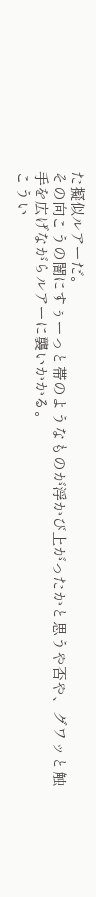た擬似ルアーだ。
その向こうの闇にすぅーっと帯のようなものが浮かび上がったかと思うや否や、グワッと触手を広げながらルアーに襲いかかる。
こうい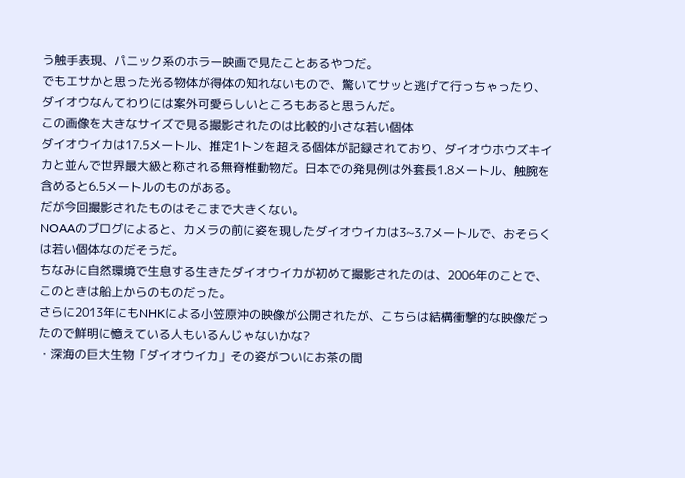う触手表現、パニック系のホラー映画で見たことあるやつだ。
でもエサかと思った光る物体が得体の知れないもので、驚いてサッと逃げて行っちゃったり、ダイオウなんてわりには案外可愛らしいところもあると思うんだ。
この画像を大きなサイズで見る撮影されたのは比較的小さな若い個体
ダイオウイカは17.5メートル、推定1トンを超える個体が記録されており、ダイオウホウズキイカと並んで世界最大級と称される無脊椎動物だ。日本での発見例は外套長1.8メートル、触腕を含めると6.5メートルのものがある。
だが今回撮影されたものはそこまで大きくない。
NOAAのブログによると、カメラの前に姿を現したダイオウイカは3~3.7メートルで、おそらくは若い個体なのだそうだ。
ちなみに自然環境で生息する生きたダイオウイカが初めて撮影されたのは、2006年のことで、このときは船上からのものだった。
さらに2013年にもNHKによる小笠原沖の映像が公開されたが、こちらは結構衝撃的な映像だったので鮮明に憶えている人もいるんじゃないかな?
・深海の巨大生物「ダイオウイカ」その姿がついにお茶の間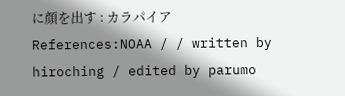に顔を出す : カラパイア
References:NOAA / / written by hiroching / edited by parumo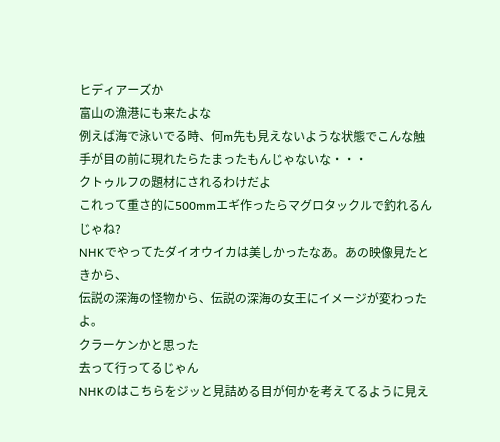ヒディアーズか
富山の漁港にも来たよな
例えば海で泳いでる時、何m先も見えないような状態でこんな触手が目の前に現れたらたまったもんじゃないな・・・
クトゥルフの題材にされるわけだよ
これって重さ的に500mmエギ作ったらマグロタックルで釣れるんじゃね?
NHKでやってたダイオウイカは美しかったなあ。あの映像見たときから、
伝説の深海の怪物から、伝説の深海の女王にイメージが変わったよ。
クラーケンかと思った
去って行ってるじゃん
NHKのはこちらをジッと見詰める目が何かを考えてるように見え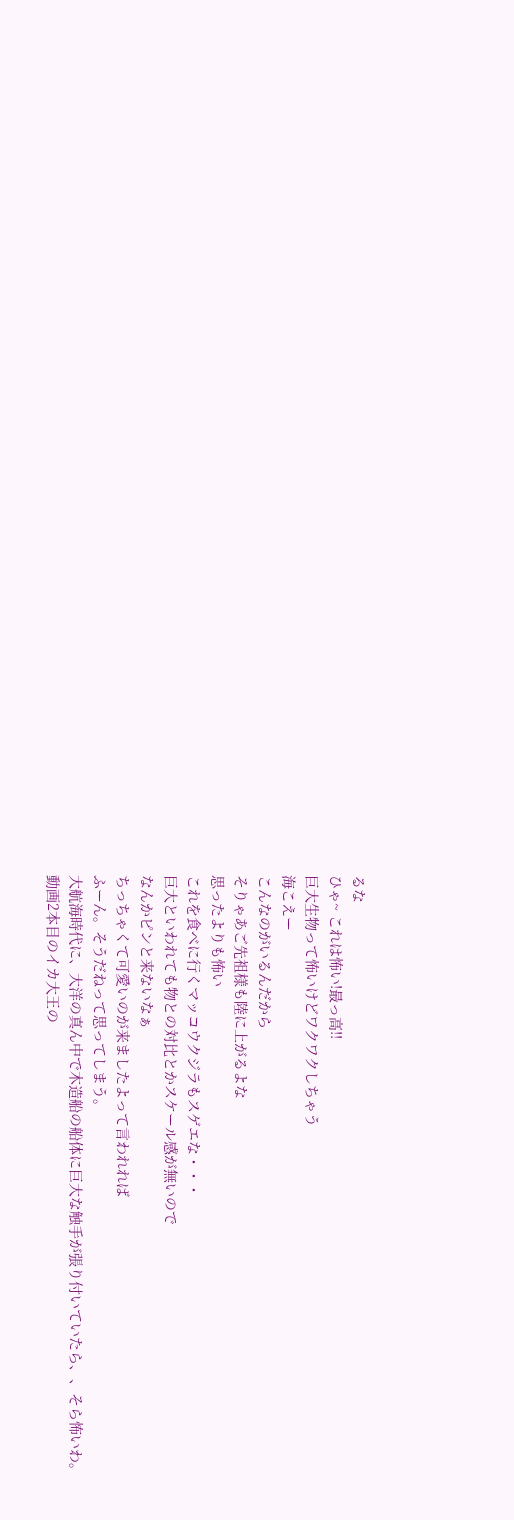るな
ひゃ~ これは怖い!最っ高‼
巨大生物って怖いけどワクワクしちゃう
海こえー
こんなのがいるんだから
そりゃあご先祖様も陸に上がるよな
思ったよりも怖い
これを食べに行くマッコウクジラもスゲエな・・・
巨大といわれても物との対比とかスケール感が無いので
なんかピンと来ないなぁ
ちっちゃくて可愛いのが来ましたよって言われれば
ふーん。そうだねって思ってしまう。
大航海時代に、大洋の真ん中で木造船の船体に巨大な触手が張り付いていたら、、そら怖いわ。
動画2本目のイカ大王の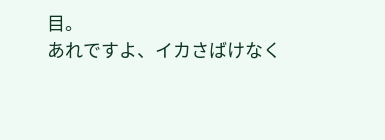目。
あれですよ、イカさばけなく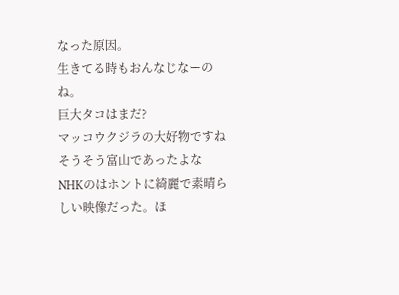なった原因。
生きてる時もおんなじなーのね。
巨大タコはまだ?
マッコウクジラの大好物ですね
そうそう富山であったよな
NHKのはホントに綺麗で素晴らしい映像だった。ほ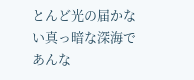とんど光の届かない真っ暗な深海であんな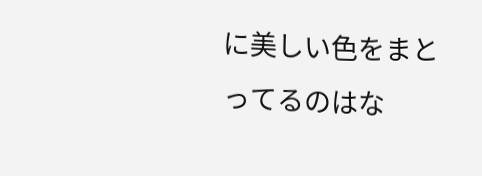に美しい色をまとってるのはな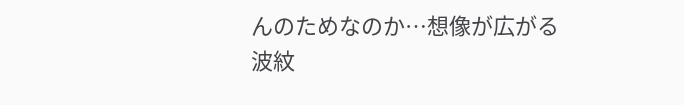んのためなのか…想像が広がる
波紋